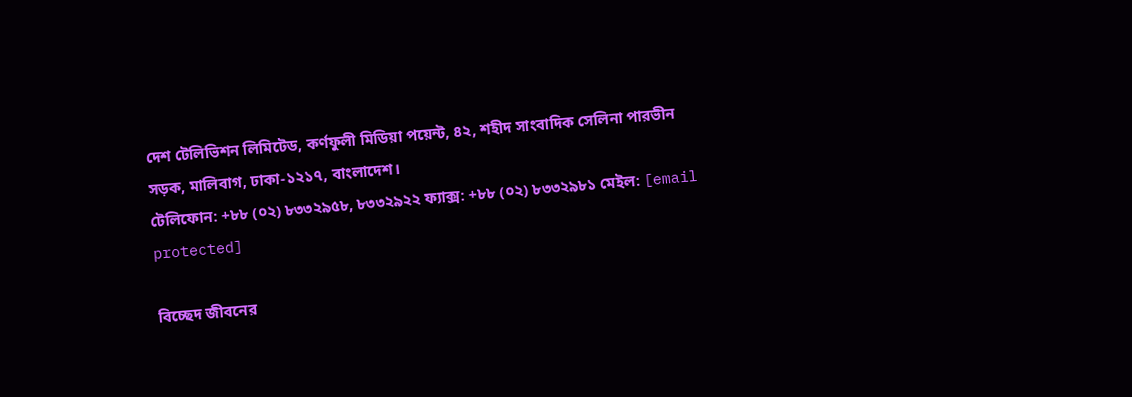দেশ টেলিভিশন লিমিটেড, কর্ণফুলী মিডিয়া পয়েন্ট, ৪২, শহীদ সাংবাদিক সেলিনা পারভীন সড়ক, মালিবাগ, ঢাকা-১২১৭, বাংলাদেশ।
টেলিফোন: +৮৮ (০২) ৮৩৩২৯৫৮, ৮৩৩২৯২২ ফ্যাক্স: +৮৮ (০২) ৮৩৩২৯৮১ মেইল: [email protected]

বিচ্ছেদ জীবনের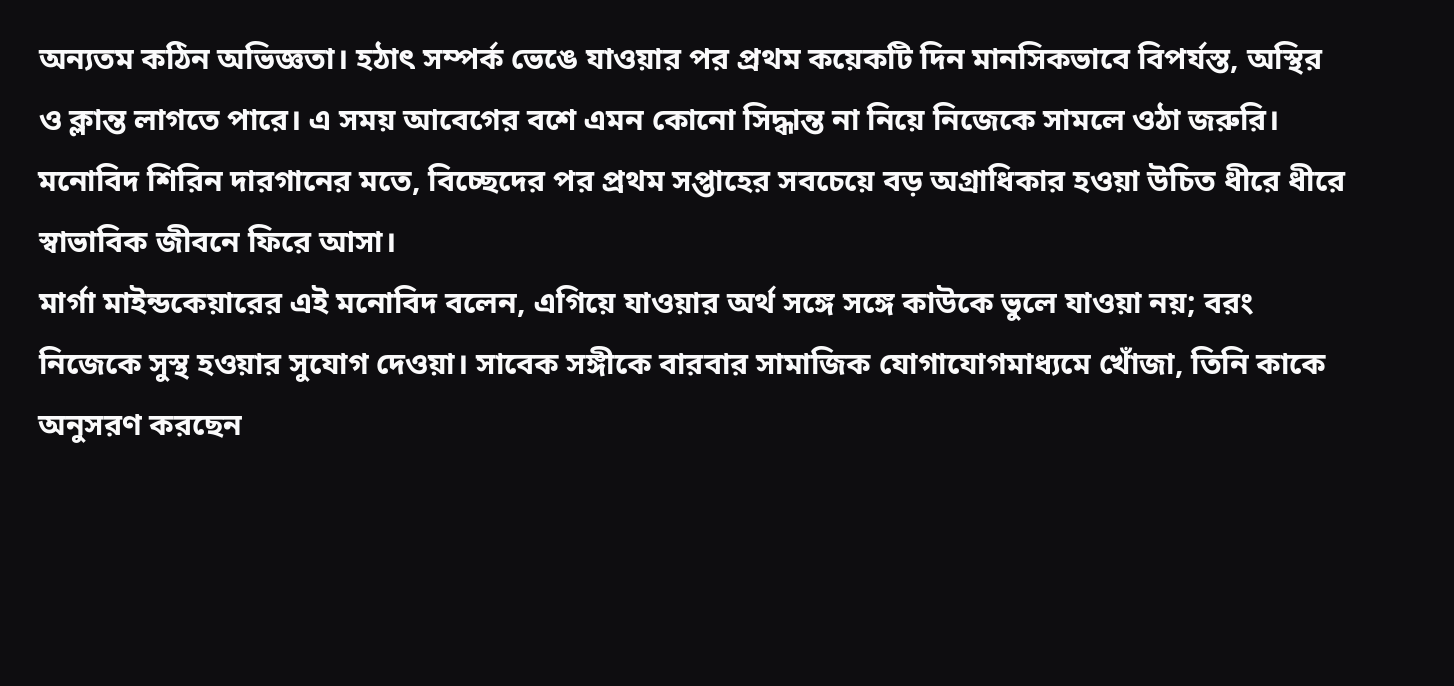অন্যতম কঠিন অভিজ্ঞতা। হঠাৎ সম্পর্ক ভেঙে যাওয়ার পর প্রথম কয়েকটি দিন মানসিকভাবে বিপর্যস্ত, অস্থির ও ক্লান্ত লাগতে পারে। এ সময় আবেগের বশে এমন কোনো সিদ্ধান্ত না নিয়ে নিজেকে সামলে ওঠা জরুরি। মনোবিদ শিরিন দারগানের মতে, বিচ্ছেদের পর প্রথম সপ্তাহের সবচেয়ে বড় অগ্রাধিকার হওয়া উচিত ধীরে ধীরে স্বাভাবিক জীবনে ফিরে আসা।
মার্গা মাইন্ডকেয়ারের এই মনোবিদ বলেন, এগিয়ে যাওয়ার অর্থ সঙ্গে সঙ্গে কাউকে ভুলে যাওয়া নয়; বরং নিজেকে সুস্থ হওয়ার সুযোগ দেওয়া। সাবেক সঙ্গীকে বারবার সামাজিক যোগাযোগমাধ্যমে খোঁজা, তিনি কাকে অনুসরণ করছেন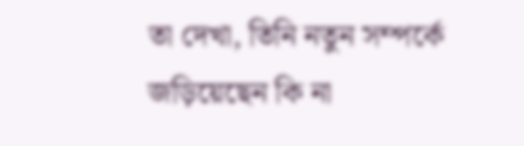তা দেখা, তিনি নতুন সম্পর্কে জড়িয়েছেন কি না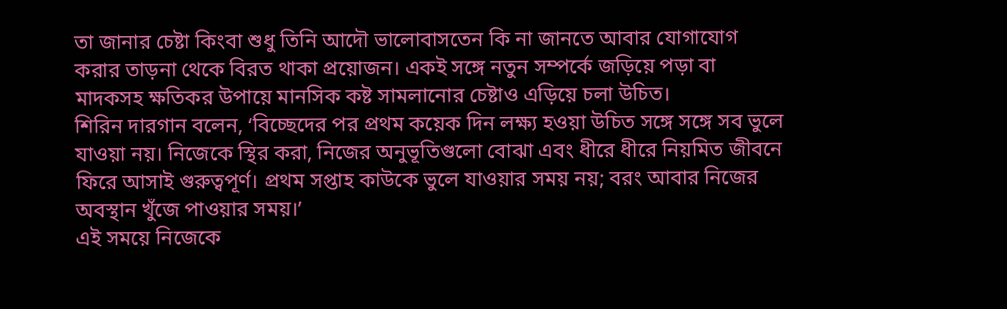তা জানার চেষ্টা কিংবা শুধু তিনি আদৌ ভালোবাসতেন কি না জানতে আবার যোগাযোগ করার তাড়না থেকে বিরত থাকা প্রয়োজন। একই সঙ্গে নতুন সম্পর্কে জড়িয়ে পড়া বা মাদকসহ ক্ষতিকর উপায়ে মানসিক কষ্ট সামলানোর চেষ্টাও এড়িয়ে চলা উচিত।
শিরিন দারগান বলেন, ‘বিচ্ছেদের পর প্রথম কয়েক দিন লক্ষ্য হওয়া উচিত সঙ্গে সঙ্গে সব ভুলে যাওয়া নয়। নিজেকে স্থির করা, নিজের অনুভূতিগুলো বোঝা এবং ধীরে ধীরে নিয়মিত জীবনে ফিরে আসাই গুরুত্বপূর্ণ। প্রথম সপ্তাহ কাউকে ভুলে যাওয়ার সময় নয়; বরং আবার নিজের অবস্থান খুঁজে পাওয়ার সময়।’
এই সময়ে নিজেকে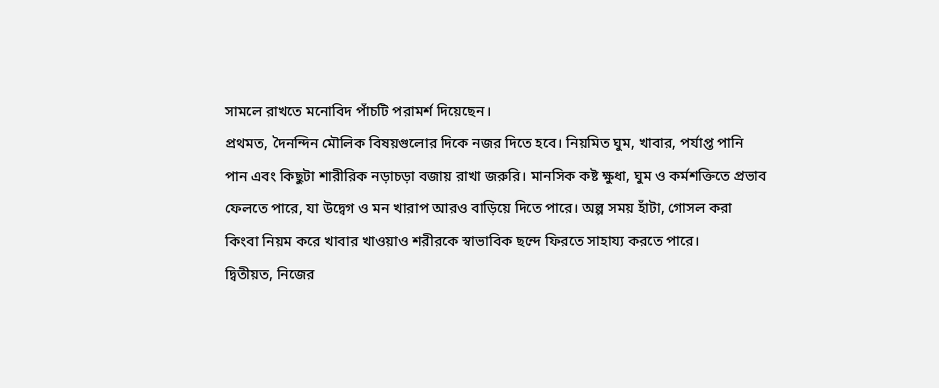সামলে রাখতে মনোবিদ পাঁচটি পরামর্শ দিয়েছেন।
প্রথমত, দৈনন্দিন মৌলিক বিষয়গুলোর দিকে নজর দিতে হবে। নিয়মিত ঘুম, খাবার, পর্যাপ্ত পানি পান এবং কিছুটা শারীরিক নড়াচড়া বজায় রাখা জরুরি। মানসিক কষ্ট ক্ষুধা, ঘুম ও কর্মশক্তিতে প্রভাব ফেলতে পারে, যা উদ্বেগ ও মন খারাপ আরও বাড়িয়ে দিতে পারে। অল্প সময় হাঁটা, গোসল করা কিংবা নিয়ম করে খাবার খাওয়াও শরীরকে স্বাভাবিক ছন্দে ফিরতে সাহায্য করতে পারে।
দ্বিতীয়ত, নিজের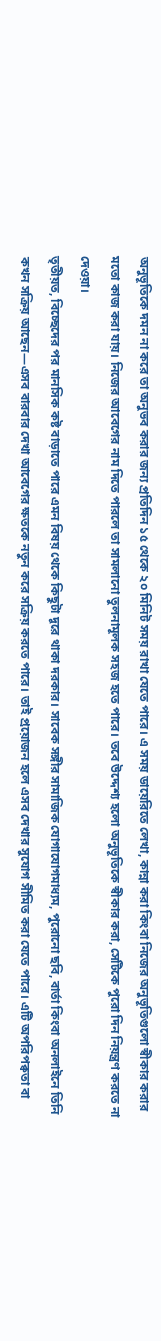অনুভূতিকে দমন না করে তা অনুভব করার জন্য প্রতিদিন ১৫ থেকে ২০ মিনিট সময় রাখা যেতে পারে। এ সময় ডায়েরিতে লেখা, কান্না করা কিংবা নিজের অনুভূতিগুলো স্বীকার করার মতো কাজ করা যায়। নিজের আবেগের নাম দিতে পারলে তা সামলানো তুলনামূলক সহজ হতে পারে। তবে উদ্দেশ্য হলো অনুভূতিকে স্বীকার করা, সেটিকে পুরো দিন নিয়ন্ত্রণ করতে না দেওয়া।
তৃতীয়ত, বিচ্ছেদের পর মানসিক কষ্ট বাড়াতে পারে এমন বিষয় থেকে কিছুটা দূরে থাকা দরকার। সাবেক সঙ্গীর সামাজিক যোগাযোগমাধ্যম, পুরোনো ছবি, বার্তা কিংবা অনলাইনে তিনি কখন সক্রিয় আছেন—এসব বারবার দেখা আবেগের ক্ষতকে নতুন করে সক্রিয় করতে পারে। তাই প্রয়োজন হলে এসব দেখার সুযোগ সীমিত করা যেতে পারে। এটি অপরিপক্বতা বা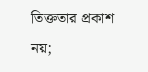তিক্ততার প্রকাশ নয়;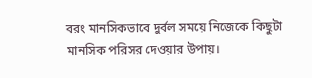বরং মানসিকভাবে দুর্বল সময়ে নিজেকে কিছুটা মানসিক পরিসর দেওয়ার উপায়।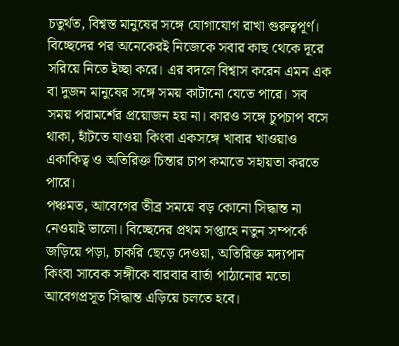চতুর্থত, বিশ্বস্ত মানুষের সঙ্গে যোগাযোগ রাখা গুরুত্বপূর্ণ। বিচ্ছেদের পর অনেকেরই নিজেকে সবার কাছ থেকে দূরে সরিয়ে নিতে ইচ্ছা করে। এর বদলে বিশ্বাস করেন এমন এক বা দুজন মানুষের সঙ্গে সময় কাটানো যেতে পারে। সব সময় পরামর্শের প্রয়োজন হয় না। কারও সঙ্গে চুপচাপ বসে থাকা, হাঁটতে যাওয়া কিংবা একসঙ্গে খাবার খাওয়াও একাকিত্ব ও অতিরিক্ত চিন্তার চাপ কমাতে সহায়তা করতে পারে।
পঞ্চমত, আবেগের তীব্র সময়ে বড় কোনো সিদ্ধান্ত না নেওয়াই ভালো। বিচ্ছেদের প্রথম সপ্তাহে নতুন সম্পর্কে জড়িয়ে পড়া, চাকরি ছেড়ে দেওয়া, অতিরিক্ত মদ্যপান কিংবা সাবেক সঙ্গীকে বারবার বার্তা পাঠানোর মতো আবেগপ্রসূত সিদ্ধান্ত এড়িয়ে চলতে হবে।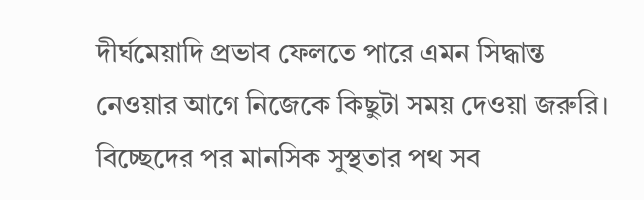দীর্ঘমেয়াদি প্রভাব ফেলতে পারে এমন সিদ্ধান্ত নেওয়ার আগে নিজেকে কিছুটা সময় দেওয়া জরুরি।
বিচ্ছেদের পর মানসিক সুস্থতার পথ সব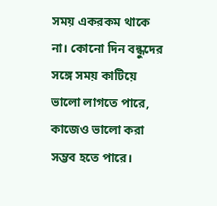সময় একরকম থাকে না। কোনো দিন বন্ধুদের সঙ্গে সময় কাটিয়ে ভালো লাগতে পারে, কাজেও ভালো করা সম্ভব হতে পারে।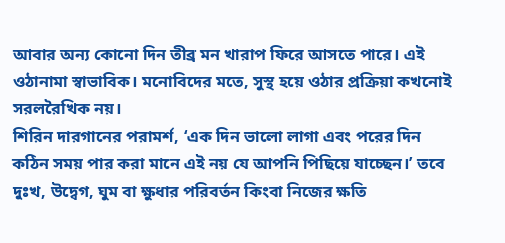আবার অন্য কোনো দিন তীব্র মন খারাপ ফিরে আসতে পারে। এই ওঠানামা স্বাভাবিক। মনোবিদের মতে, সুস্থ হয়ে ওঠার প্রক্রিয়া কখনোই সরলরৈখিক নয়।
শিরিন দারগানের পরামর্শ, ‘এক দিন ভালো লাগা এবং পরের দিন কঠিন সময় পার করা মানে এই নয় যে আপনি পিছিয়ে যাচ্ছেন।’ তবে দুঃখ, উদ্বেগ, ঘুম বা ক্ষুধার পরিবর্তন কিংবা নিজের ক্ষতি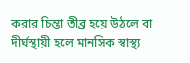করার চিন্তা তীব্র হয়ে উঠলে বা দীর্ঘস্থায়ী হলে মানসিক স্বাস্থ্য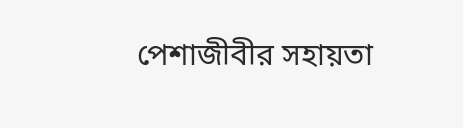পেশাজীবীর সহায়তা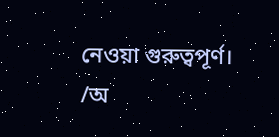নেওয়া গুরুত্বপূর্ণ।
/অ